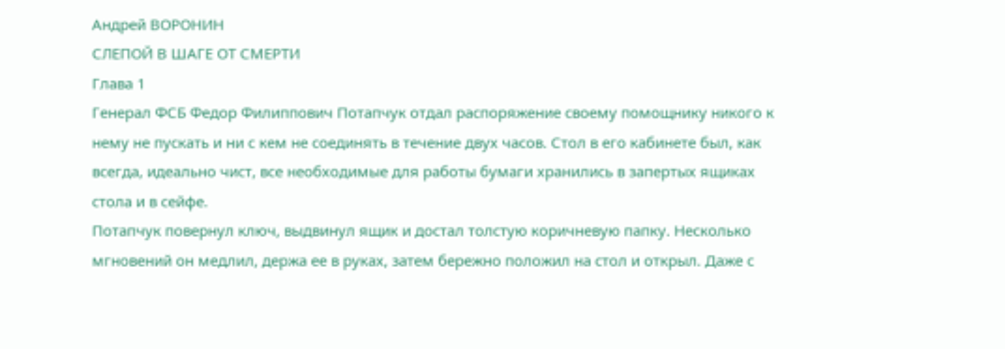Андрей ВОРОНИН
СЛЕПОЙ В ШАГЕ ОТ СМЕРТИ
Глава 1
Генерал ФСБ Федор Филиппович Потапчук отдал распоряжение своему помощнику никого к нему не пускать и ни с кем не соединять в течение двух часов. Стол в его кабинете был, как всегда, идеально чист, все необходимые для работы бумаги хранились в запертых ящиках стола и в сейфе.
Потапчук повернул ключ, выдвинул ящик и достал толстую коричневую папку. Несколько мгновений он медлил, держа ее в руках, затем бережно положил на стол и открыл. Даже с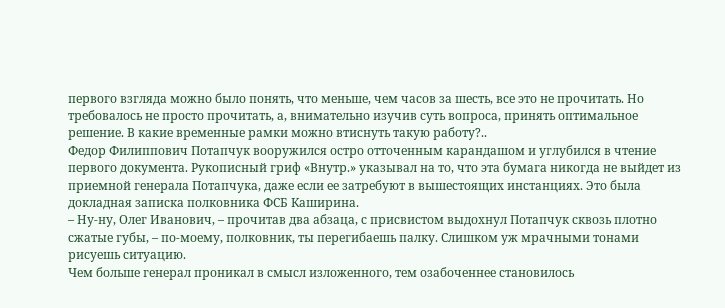первого взгляда можно было понять, что меньше, чем часов за шесть, все это не прочитать. Но требовалось не просто прочитать, а, внимательно изучив суть вопроса, принять оптимальное решение. В какие временные рамки можно втиснуть такую работу?..
Федор Филиппович Потапчук вооружился остро отточенным карандашом и углубился в чтение первого документа. Рукописный гриф «Внутр.» указывал на то, что эта бумага никогда не выйдет из приемной генерала Потапчука, даже если ее затребуют в вышестоящих инстанциях. Это была докладная записка полковника ФСБ Каширина.
– Ну-ну, Олег Иванович, – прочитав два абзаца, с присвистом выдохнул Потапчук сквозь плотно сжатые губы, – по-моему, полковник, ты перегибаешь палку. Слишком уж мрачными тонами рисуешь ситуацию.
Чем больше генерал проникал в смысл изложенного, тем озабоченнее становилось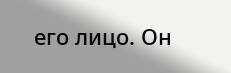его лицо. Он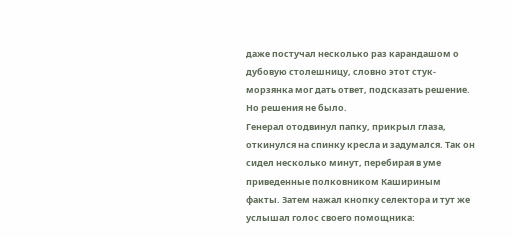даже постучал несколько раз карандашом о дубовую столешницу, словно этот стук-морзянка мог дать ответ, подсказать решение.
Но решения не было.
Генерал отодвинул папку, прикрыл глаза, откинулся на спинку кресла и задумался. Так он сидел несколько минут, перебирая в уме приведенные полковником Кашириным факты. Затем нажал кнопку селектора и тут же услышал голос своего помощника: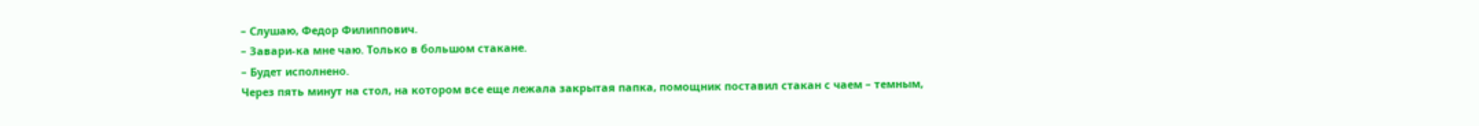– Слушаю, Федор Филиппович.
– Завари-ка мне чаю. Только в большом стакане.
– Будет исполнено.
Через пять минут на стол, на котором все еще лежала закрытая папка, помощник поставил стакан с чаем – темным,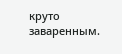круто заваренным.